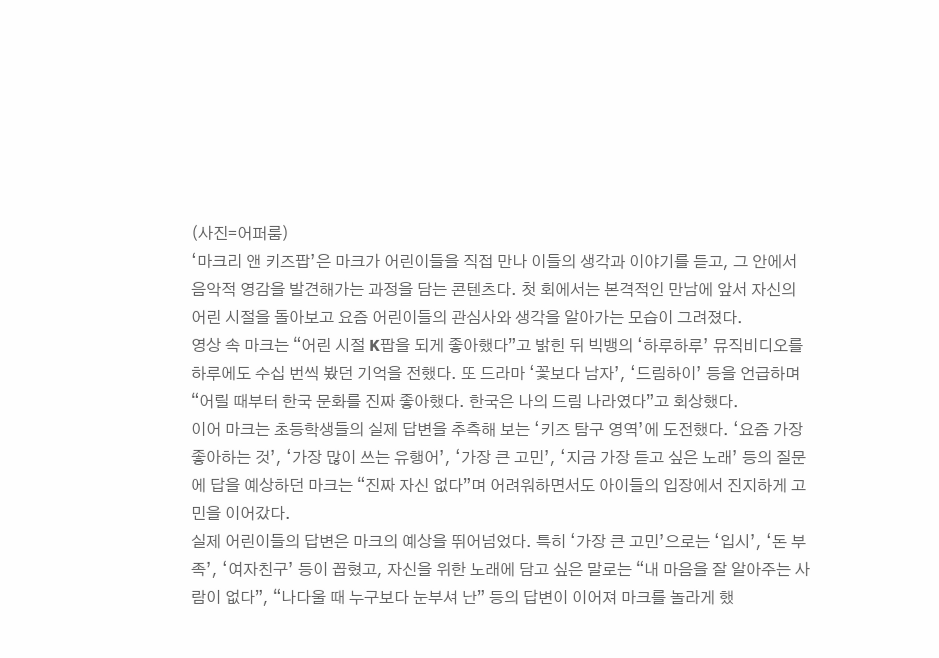(사진=어퍼룸)
‘마크리 앤 키즈팝’은 마크가 어린이들을 직접 만나 이들의 생각과 이야기를 듣고, 그 안에서 음악적 영감을 발견해가는 과정을 담는 콘텐츠다. 첫 회에서는 본격적인 만남에 앞서 자신의 어린 시절을 돌아보고 요즘 어린이들의 관심사와 생각을 알아가는 모습이 그려졌다.
영상 속 마크는 “어린 시절 K팝을 되게 좋아했다”고 밝힌 뒤 빅뱅의 ‘하루하루’ 뮤직비디오를 하루에도 수십 번씩 봤던 기억을 전했다. 또 드라마 ‘꽃보다 남자’, ‘드림하이’ 등을 언급하며 “어릴 때부터 한국 문화를 진짜 좋아했다. 한국은 나의 드림 나라였다”고 회상했다.
이어 마크는 초등학생들의 실제 답변을 추측해 보는 ‘키즈 탐구 영역’에 도전했다. ‘요즘 가장 좋아하는 것’, ‘가장 많이 쓰는 유행어’, ‘가장 큰 고민’, ‘지금 가장 듣고 싶은 노래’ 등의 질문에 답을 예상하던 마크는 “진짜 자신 없다”며 어려워하면서도 아이들의 입장에서 진지하게 고민을 이어갔다.
실제 어린이들의 답변은 마크의 예상을 뛰어넘었다. 특히 ‘가장 큰 고민’으로는 ‘입시’, ‘돈 부족’, ‘여자친구’ 등이 꼽혔고, 자신을 위한 노래에 담고 싶은 말로는 “내 마음을 잘 알아주는 사람이 없다”, “나다울 때 누구보다 눈부셔 난” 등의 답변이 이어져 마크를 놀라게 했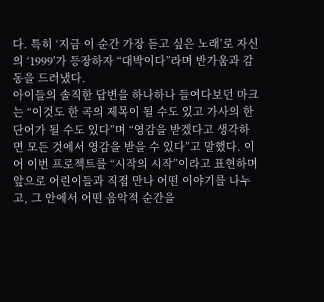다. 특히 ‘지금 이 순간 가장 듣고 싶은 노래’로 자신의 ‘1999’가 등장하자 “대박이다”라며 반가움과 감동을 드러냈다.
아이들의 솔직한 답변을 하나하나 들여다보던 마크는 “이것도 한 곡의 제목이 될 수도 있고 가사의 한 단어가 될 수도 있다”며 “영감을 받겠다고 생각하면 모든 것에서 영감을 받을 수 있다”고 말했다. 이어 이번 프로젝트를 “시작의 시작”이라고 표현하며 앞으로 어린이들과 직접 만나 어떤 이야기를 나누고, 그 안에서 어떤 음악적 순간을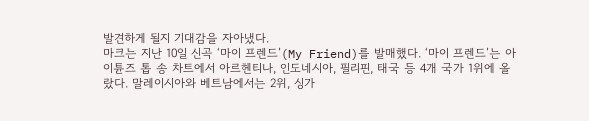발견하게 될지 기대감을 자아냈다.
마크는 지난 10일 신곡 ‘마이 프렌드’(My Friend)를 발매했다. ‘마이 프렌드’는 아이튠즈 톱 송 차트에서 아르헨티나, 인도네시아, 필리핀, 태국 등 4개 국가 1위에 올랐다. 말레이시아와 베트남에서는 2위, 싱가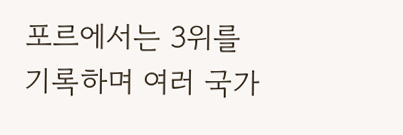포르에서는 3위를 기록하며 여러 국가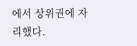에서 상위권에 자리했다.